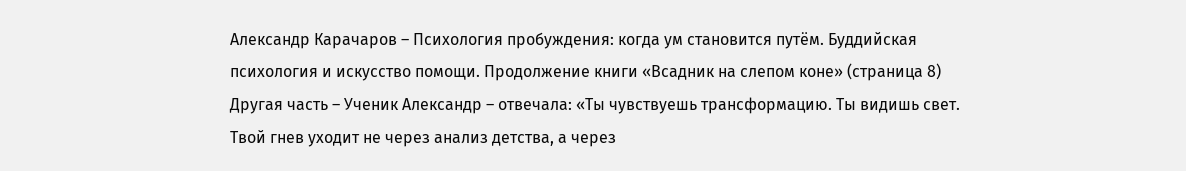Александр Карачаров – Психология пробуждения: когда ум становится путём. Буддийская психология и искусство помощи. Продолжение книги «Всадник на слепом коне» (страница 8)
Другая часть – Ученик Александр – отвечала: «Ты чувствуешь трансформацию. Ты видишь свет. Твой гнев уходит не через анализ детства, а через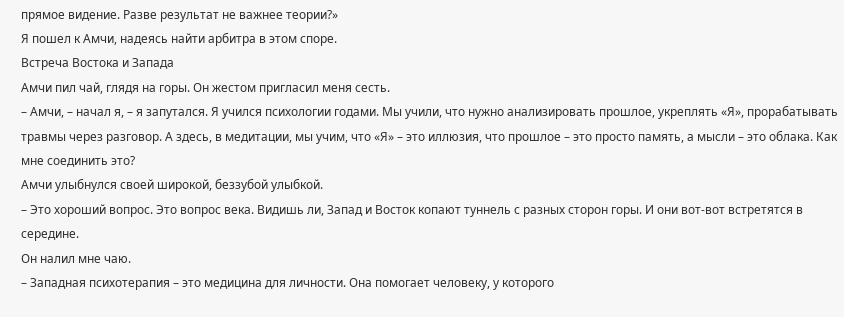прямое видение. Разве результат не важнее теории?»
Я пошел к Амчи, надеясь найти арбитра в этом споре.
Встреча Востока и Запада
Амчи пил чай, глядя на горы. Он жестом пригласил меня сесть.
– Амчи, – начал я, – я запутался. Я учился психологии годами. Мы учили, что нужно анализировать прошлое, укреплять «Я», прорабатывать травмы через разговор. А здесь, в медитации, мы учим, что «Я» – это иллюзия, что прошлое – это просто память, а мысли – это облака. Как мне соединить это?
Амчи улыбнулся своей широкой, беззубой улыбкой.
– Это хороший вопрос. Это вопрос века. Видишь ли, Запад и Восток копают туннель с разных сторон горы. И они вот-вот встретятся в середине.
Он налил мне чаю.
– Западная психотерапия – это медицина для личности. Она помогает человеку, у которого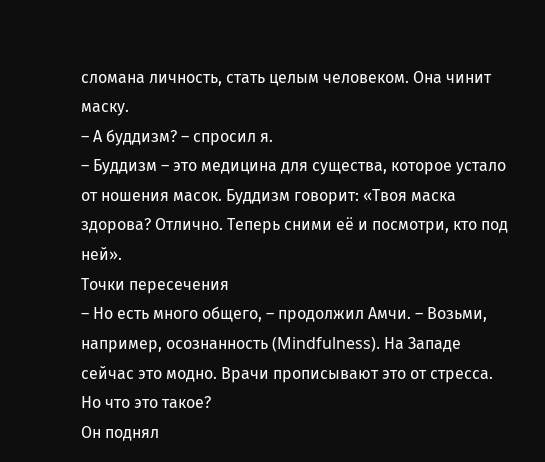сломана личность, стать целым человеком. Она чинит маску.
– А буддизм? – спросил я.
– Буддизм – это медицина для существа, которое устало от ношения масок. Буддизм говорит: «Твоя маска здорова? Отлично. Теперь сними её и посмотри, кто под ней».
Точки пересечения
– Но есть много общего, – продолжил Амчи. – Возьми, например, осознанность (Mindfulness). На Западе сейчас это модно. Врачи прописывают это от стресса. Но что это такое?
Он поднял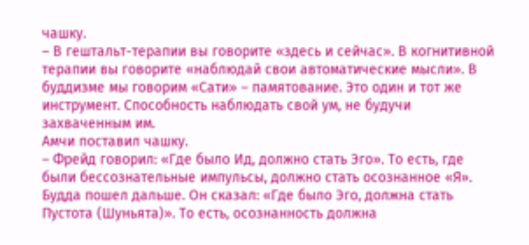чашку.
– В гештальт-терапии вы говорите «здесь и сейчас». В когнитивной терапии вы говорите «наблюдай свои автоматические мысли». В буддизме мы говорим «Сати» – памятование. Это один и тот же инструмент. Способность наблюдать свой ум, не будучи захваченным им.
Амчи поставил чашку.
– Фрейд говорил: «Где было Ид, должно стать Эго». То есть, где были бессознательные импульсы, должно стать осознанное «Я». Будда пошел дальше. Он сказал: «Где было Эго, должна стать Пустота (Шуньята)». То есть, осознанность должна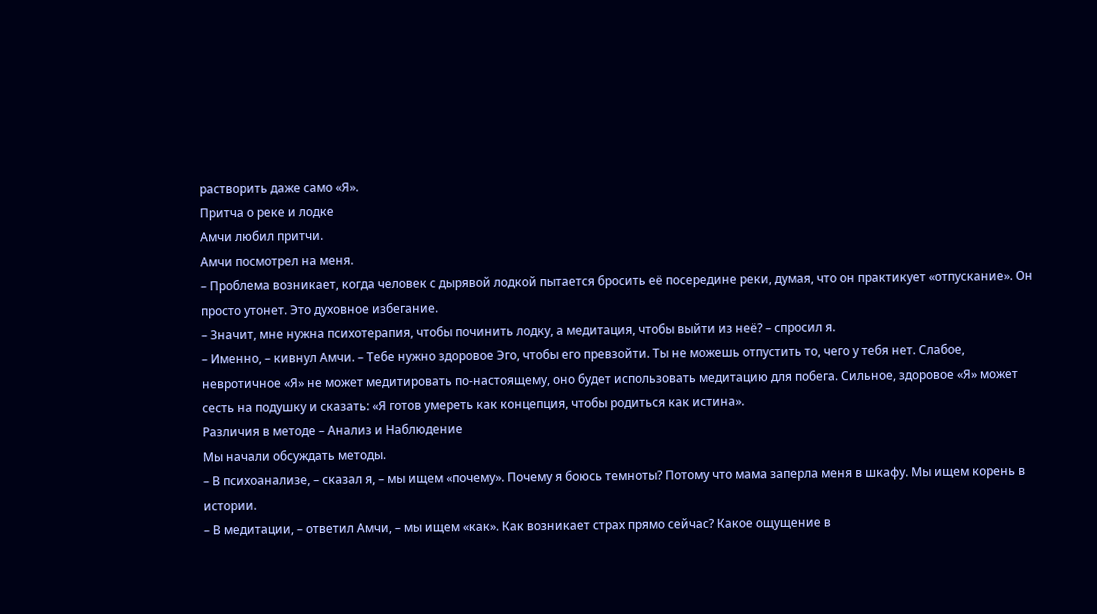растворить даже само «Я».
Притча о реке и лодке
Амчи любил притчи.
Амчи посмотрел на меня.
– Проблема возникает, когда человек с дырявой лодкой пытается бросить её посередине реки, думая, что он практикует «отпускание». Он просто утонет. Это духовное избегание.
– Значит, мне нужна психотерапия, чтобы починить лодку, а медитация, чтобы выйти из неё? – спросил я.
– Именно, – кивнул Амчи. – Тебе нужно здоровое Эго, чтобы его превзойти. Ты не можешь отпустить то, чего у тебя нет. Слабое, невротичное «Я» не может медитировать по-настоящему, оно будет использовать медитацию для побега. Сильное, здоровое «Я» может сесть на подушку и сказать: «Я готов умереть как концепция, чтобы родиться как истина».
Различия в методе – Анализ и Наблюдение
Мы начали обсуждать методы.
– В психоанализе, – сказал я, – мы ищем «почему». Почему я боюсь темноты? Потому что мама заперла меня в шкафу. Мы ищем корень в истории.
– В медитации, – ответил Амчи, – мы ищем «как». Как возникает страх прямо сейчас? Какое ощущение в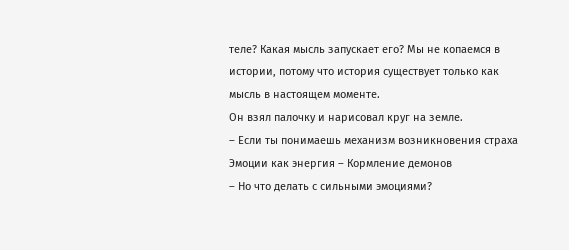теле? Какая мысль запускает его? Мы не копаемся в истории, потому что история существует только как мысль в настоящем моменте.
Он взял палочку и нарисовал круг на земле.
– Если ты понимаешь механизм возникновения страха
Эмоции как энергия – Кормление демонов
– Но что делать с сильными эмоциями?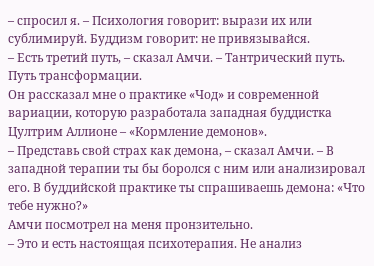– спросил я. – Психология говорит: вырази их или сублимируй. Буддизм говорит: не привязывайся.
– Есть третий путь, – сказал Амчи. – Тантрический путь. Путь трансформации.
Он рассказал мне о практике «Чод» и современной вариации, которую разработала западная буддистка Цултрим Аллионе – «Кормление демонов».
– Представь свой страх как демона, – сказал Амчи. – В западной терапии ты бы боролся с ним или анализировал его. В буддийской практике ты спрашиваешь демона: «Что тебе нужно?»
Амчи посмотрел на меня пронзительно.
– Это и есть настоящая психотерапия. Не анализ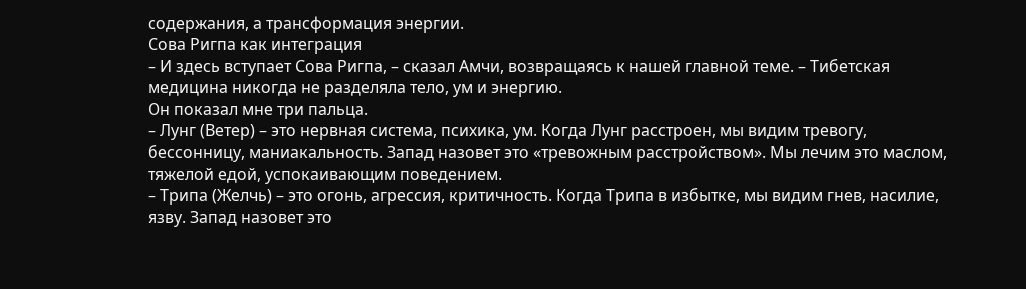содержания, а трансформация энергии.
Сова Ригпа как интеграция
– И здесь вступает Сова Ригпа, – сказал Амчи, возвращаясь к нашей главной теме. – Тибетская медицина никогда не разделяла тело, ум и энергию.
Он показал мне три пальца.
– Лунг (Ветер) – это нервная система, психика, ум. Когда Лунг расстроен, мы видим тревогу, бессонницу, маниакальность. Запад назовет это «тревожным расстройством». Мы лечим это маслом, тяжелой едой, успокаивающим поведением.
– Трипа (Желчь) – это огонь, агрессия, критичность. Когда Трипа в избытке, мы видим гнев, насилие, язву. Запад назовет это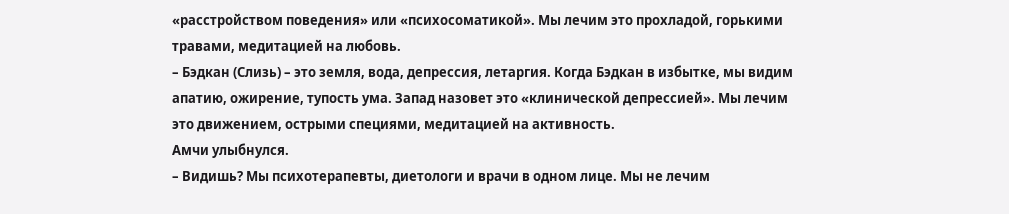«расстройством поведения» или «психосоматикой». Мы лечим это прохладой, горькими травами, медитацией на любовь.
– Бэдкан (Слизь) – это земля, вода, депрессия, летаргия. Когда Бэдкан в избытке, мы видим апатию, ожирение, тупость ума. Запад назовет это «клинической депрессией». Мы лечим это движением, острыми специями, медитацией на активность.
Амчи улыбнулся.
– Видишь? Мы психотерапевты, диетологи и врачи в одном лице. Мы не лечим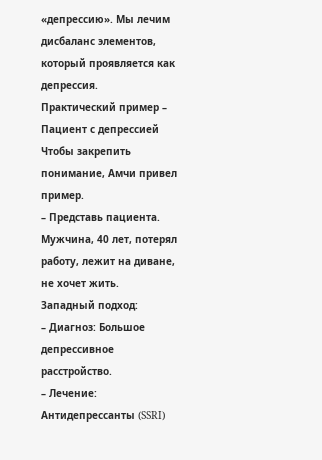«депрессию». Мы лечим дисбаланс элементов, который проявляется как депрессия.
Практический пример – Пациент с депрессией
Чтобы закрепить понимание, Амчи привел пример.
– Представь пациента. Мужчина, 40 лет, потерял работу, лежит на диване, не хочет жить.
Западный подход:
– Диагноз: Большое депрессивное расстройство.
– Лечение: Антидепрессанты (SSRI)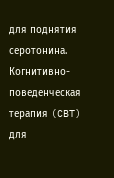для поднятия серотонина. Когнитивно-поведенческая терапия (CBT) для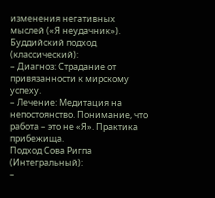изменения негативных мыслей («Я неудачник»).
Буддийский подход (классический):
– Диагноз: Страдание от привязанности к мирскому успеху.
– Лечение: Медитация на непостоянство. Понимание, что работа – это не «Я». Практика прибежища.
Подход Сова Ригпа (Интегральный):
–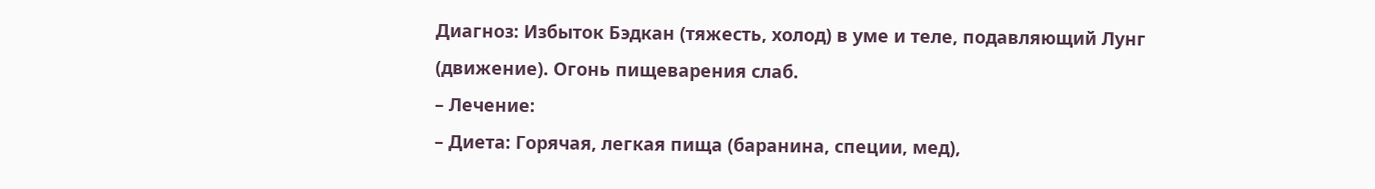Диагноз: Избыток Бэдкан (тяжесть, холод) в уме и теле, подавляющий Лунг (движение). Огонь пищеварения слаб.
– Лечение:
– Диета: Горячая, легкая пища (баранина, специи, мед),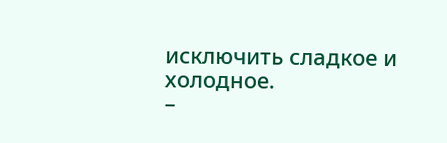исключить сладкое и холодное.
–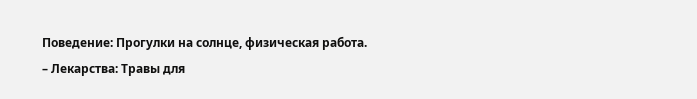Поведение: Прогулки на солнце, физическая работа.
– Лекарства: Травы для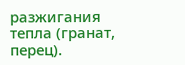разжигания тепла (гранат, перец).